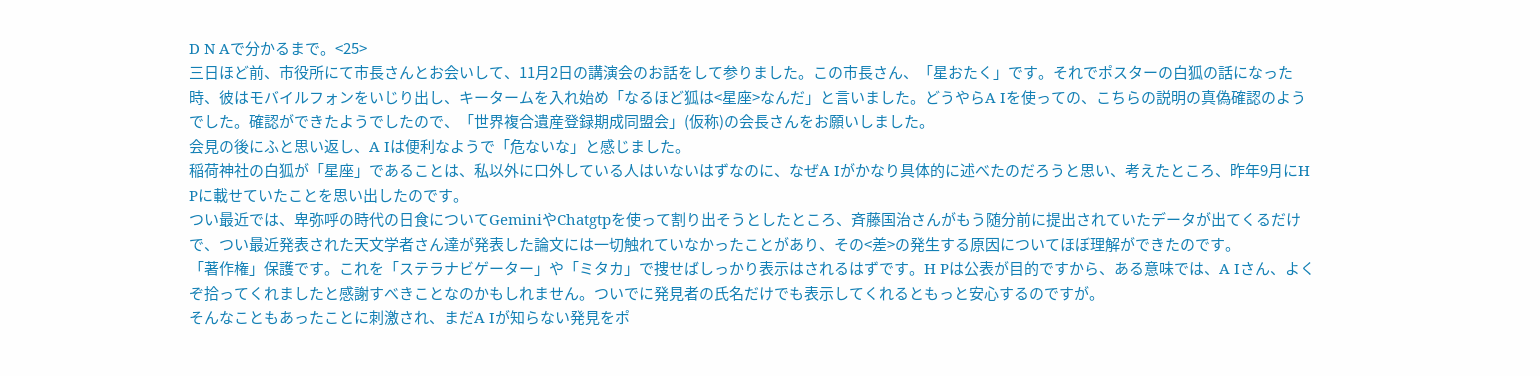D N Aで分かるまで。<25>
三日ほど前、市役所にて市長さんとお会いして、11月2日の講演会のお話をして参りました。この市長さん、「星おたく」です。それでポスターの白狐の話になった時、彼はモバイルフォンをいじり出し、キータームを入れ始め「なるほど狐は<星座>なんだ」と言いました。どうやらA Iを使っての、こちらの説明の真偽確認のようでした。確認ができたようでしたので、「世界複合遺産登録期成同盟会」(仮称)の会長さんをお願いしました。
会見の後にふと思い返し、A Iは便利なようで「危ないな」と感じました。
稲荷神社の白狐が「星座」であることは、私以外に口外している人はいないはずなのに、なぜA Iがかなり具体的に述べたのだろうと思い、考えたところ、昨年9月にH Pに載せていたことを思い出したのです。
つい最近では、卑弥呼の時代の日食についてGeminiやChatgtpを使って割り出そうとしたところ、斉藤国治さんがもう随分前に提出されていたデータが出てくるだけで、つい最近発表された天文学者さん達が発表した論文には一切触れていなかったことがあり、その<差>の発生する原因についてほぼ理解ができたのです。
「著作権」保護です。これを「ステラナビゲーター」や「ミタカ」で捜せばしっかり表示はされるはずです。H Pは公表が目的ですから、ある意味では、A Iさん、よくぞ拾ってくれましたと感謝すべきことなのかもしれません。ついでに発見者の氏名だけでも表示してくれるともっと安心するのですが。
そんなこともあったことに刺激され、まだA Iが知らない発見をポ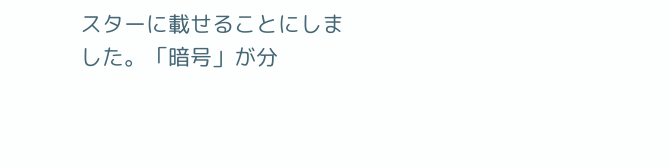スターに載せることにしました。「暗号」が分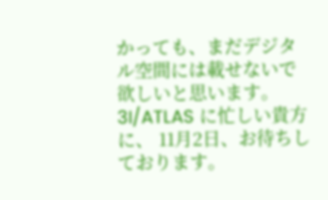かっても、まだデジタル空間には載せないで欲しいと思います。
3I/ATLAS に忙しい貴方に、 11月2日、お待ちしております。